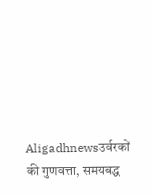Aligadhnewsउर्वरकों की गुणवत्ता, समयबद्ध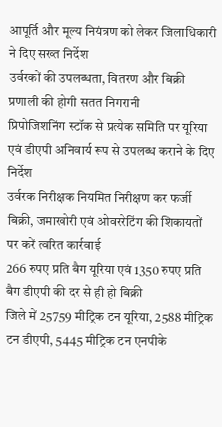आपूर्ति और मूल्य नियंत्रण को लेकर जिलाधिकारी ने दिए सख्त निर्देश
उर्वरकों की उपलब्धता, वितरण और बिक्री प्रणाली की होगी सतत निगरानी
प्रिपोजिशनिंग स्टॉक से प्रत्येक समिति पर यूरिया एवं डीएपी अनिवार्य रूप से उपलब्ध कराने के दिए निर्देश
उर्वरक निरीक्षक नियमित निरीक्षण कर फर्जी बिक्री, जमाखोरी एवं ओवररेटिंग की शिकायतों पर करें त्वरित कार्रवाई
266 रुपए प्रति बैग यूरिया एवं 1350 रुपए प्रति बैग डीएपी की दर से ही हो बिक्री
जिले में 25759 मीट्रिक टन यूरिया, 2588 मीट्रिक टन डीएपी, 5445 मीट्रिक टन एनपीके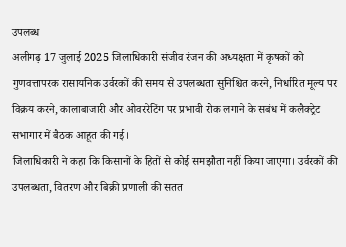उपलब्ध
अलीगढ़ 17 जुलाई 2025 जिलाधिकारी संजीव रंजन की अध्यक्षता में कृषकों को गुणवत्तापरक रासायनिक उर्वरकों की समय से उपलब्धता सुनिश्चित करने, निर्धारित मूल्य पर विक्रय करने, कालाबाजारी और ओवररेटिंग पर प्रभावी रोक लगाने के सबंध में कलैक्ट्रेट सभागार में बैठक आहूत की गई।
जिलाधिकारी ने कहा कि किसानों के हितों से कोई समझौता नहीं किया जाएगा। उर्वरकों की उपलब्धता, वितरण और बिक्री प्रणाली की सतत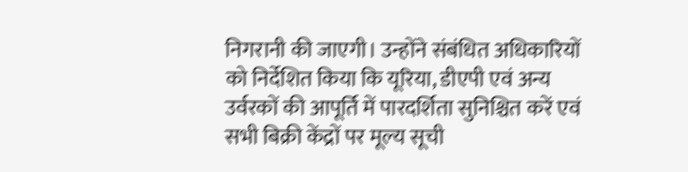निगरानी की जाएगी। उन्होंने संबंधित अधिकारियों को निर्देशित किया कि यूरिया, डीएपी एवं अन्य उर्वरकों की आपूर्ति में पारदर्शिता सुनिश्चित करें एवं सभी बिक्री केंद्रों पर मूल्य सूची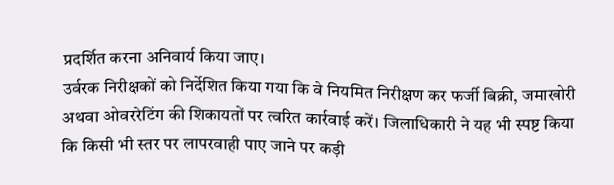प्रदर्शित करना अनिवार्य किया जाए।
उर्वरक निरीक्षकों को निर्देशित किया गया कि वे नियमित निरीक्षण कर फर्जी बिक्री, जमाखोरी अथवा ओवररेटिंग की शिकायतों पर त्वरित कार्रवाई करें। जिलाधिकारी ने यह भी स्पष्ट किया कि किसी भी स्तर पर लापरवाही पाए जाने पर कड़ी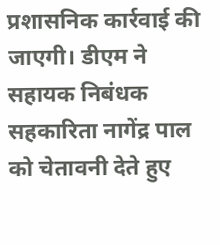प्रशासनिक कार्रवाई की जाएगी। डीएम ने सहायक निबंधक सहकारिता नागेंद्र पाल को चेतावनी देते हुए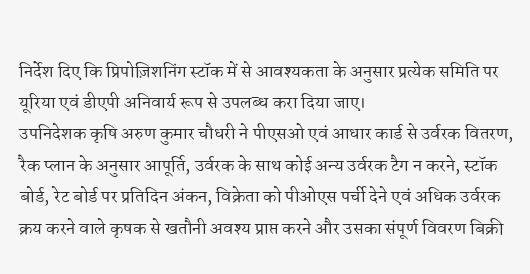निर्देश दिए कि प्रिपोज़िशनिंग स्टॉक में से आवश्यकता के अनुसार प्रत्येक समिति पर यूरिया एवं डीएपी अनिवार्य रूप से उपलब्ध करा दिया जाए।
उपनिदेशक कृषि अरुण कुमार चौधरी ने पीएसओ एवं आधार कार्ड से उर्वरक वितरण, रैक प्लान के अनुसार आपूर्ति, उर्वरक के साथ कोई अन्य उर्वरक टैग न करने, स्टॉक बोर्ड, रेट बोर्ड पर प्रतिदिन अंकन, विक्रेता को पीओएस पर्ची देने एवं अधिक उर्वरक क्रय करने वाले कृषक से खतौनी अवश्य प्राप्त करने और उसका संपूर्ण विवरण बिक्री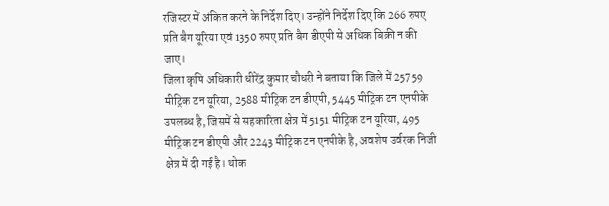रजिस्टर में अंकित करने के निर्देश दिए। उन्होंने निर्देश दिए कि 266 रुपए प्रति बैग यूरिया एवं 1350 रुपए प्रति बैग डीएपी से अधिक बिक्री न की जाए।
जिला कृषि अधिकारी धीरेंद्र कुमार चौधरी ने बताया कि जिले में 25759 मीट्रिक टन यूरिया, 2588 मीट्रिक टन डीएपी, 5445 मीट्रिक टन एनपीके उपलब्ध है, जिसमें से सहकारिता क्षेत्र में 5151 मीट्रिक टन यूरिया, 495 मीट्रिक टन डीएपी और 2243 मीट्रिक टन एनपीके है, अवशेष उर्वरक निजी क्षेत्र में दी गई है। थोक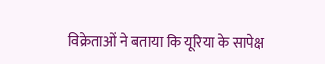विक्रेताओं ने बताया कि यूरिया के सापेक्ष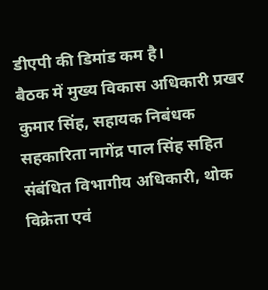डीएपी की डिमांड कम है।
बैठक में मुख्य विकास अधिकारी प्रखर कुमार सिंह, सहायक निबंधक सहकारिता नागेंद्र पाल सिंह सहित संबंधित विभागीय अधिकारी, थोक विक्रेता एवं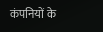कंपनियों के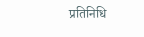प्रतिनिधि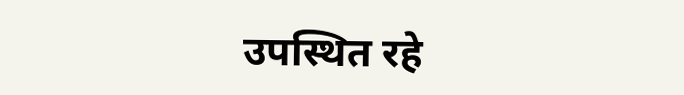उपस्थित रहे